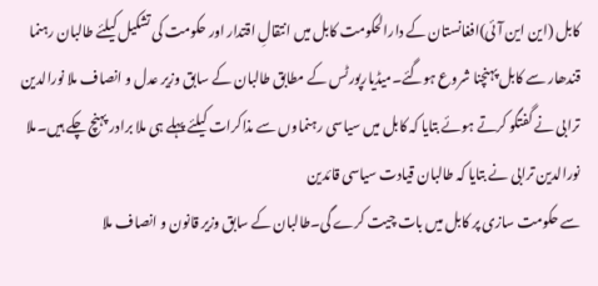کابل (این این آئی)افغانستان کے دارالحکومت کابل میں انتقالِ اقتدار اور حکومت کی تشکیل کیلئے طالبان رہنما قندھار سے کابل پہنچنا شروع ہوگئے۔میڈیارپورٹس کے مطابق طالبان کے سابق وزیر عدل و انصاف ملا نورالدین ترابی نے گفتگو کرتے ہوئے بتایا کہ کابل میں سیاسی رہنماوں سے مذاکرات کیلئے پہلے ہی ملا برادر پہنچ چکے ہیں۔ملا نورالدین ترابی نے بتایا کہ طالبان قیادت سیاسی قائدین
سے حکومت سازی پر کابل میں بات چیت کرے گی۔طالبان کے سابق وزیر قانون و انصاف ملا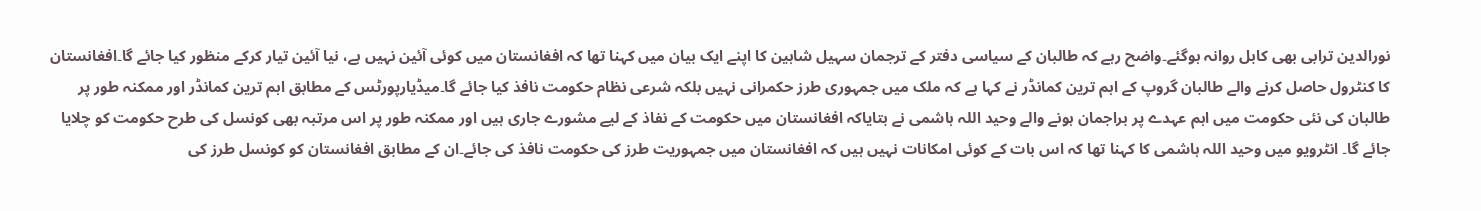نورالدین ترابی بھی کابل روانہ ہوگئے۔واضح رہے کہ طالبان کے سیاسی دفتر کے ترجمان سہیل شاہین کا اپنے ایک بیان میں کہنا تھا کہ افغانستان میں کوئی آئین نہیں ہے، نیا آئین تیار کرکے منظور کیا جائے گا۔افغانستان کا کنٹرول حاصل کرنے والے طالبان گروپ کے اہم ترین کمانڈر نے کہا ہے کہ ملک میں جمہوری طرز حکمرانی نہیں بلکہ شرعی نظام حکومت نافذ کیا جائے گا۔میڈیارپورٹس کے مطابق اہم ترین کمانڈر اور ممکنہ طور پر طالبان کی نئی حکومت میں اہم عہدے پر براجمان ہونے والے وحید اللہ ہاشمی نے بتایاکہ افغانستان میں حکومت کے نفاذ کے لیے مشورے جاری ہیں اور ممکنہ طور پر اس مرتبہ بھی کونسل کی طرح حکومت کو چلایا جائے گا۔ انٹرویو میں وحید اللہ ہاشمی کا کہنا تھا کہ اس بات کے کوئی امکانات نہیں ہیں کہ افغانستان میں جمہوریت طرز کی حکومت نافذ کی جائے۔ان کے مطابق افغانستان کو کونسل طرز کی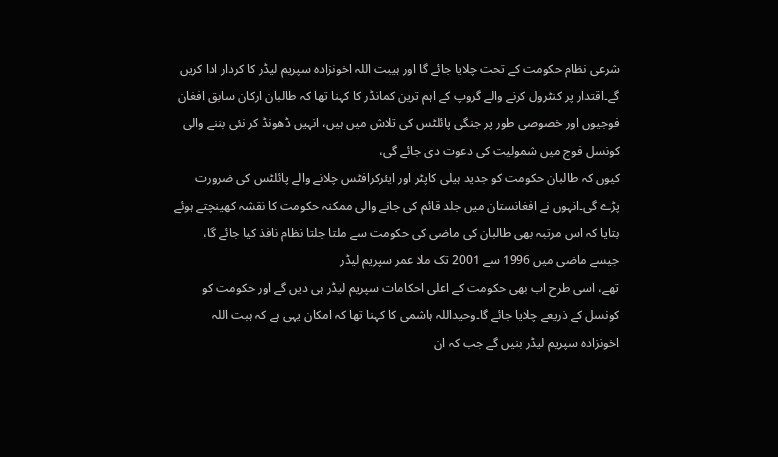شرعی نظام حکومت کے تحت چلایا جائے گا اور ہیبت اللہ اخونزادہ سپریم لیڈر کا کردار ادا کریں گے۔اقتدار پر کنٹرول کرنے والے گروپ کے اہم ترین کمانڈر کا کہنا تھا کہ طالبان ارکان سابق افغان فوجیوں اور خصوصی طور پر جنگی پائلٹس کی تلاش میں ہیں، انہیں ڈھونڈ کر نئی بننے والی کونسل فوج میں شمولیت کی دعوت دی جائے گی،
کیوں کہ طالبان حکومت کو جدید ہیلی کاپٹر اور ایئرکرافٹس چلانے والے پائلٹس کی ضرورت پڑے گی۔انہوں نے افغانستان میں جلد قائم کی جانے والی ممکنہ حکومت کا نقشہ کھینچتے ہوئے بتایا کہ اس مرتبہ بھی طالبان کی ماضی کی حکومت سے ملتا جلتا نظام نافذ کیا جائے گا، جیسے ماضی میں 1996 سے 2001 تک ملا عمر سپریم لیڈر
تھے، اسی طرح اب بھی حکومت کے اعلی احکامات سپریم لیڈر ہی دیں گے اور حکومت کو کونسل کے ذریعے چلایا جائے گا۔وحیداللہ ہاشمی کا کہنا تھا کہ امکان یہی ہے کہ ہبت اللہ اخونزادہ سپریم لیڈر بنیں گے جب کہ ان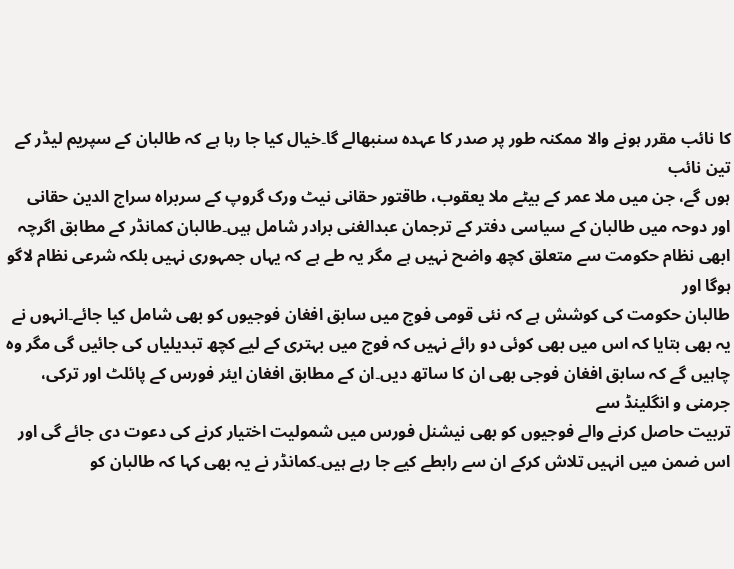کا نائب مقرر ہونے والا ممکنہ طور پر صدر کا عہدہ سنبھالے گا۔خیال کیا جا رہا ہے کہ طالبان کے سپریم لیڈر کے تین نائب
ہوں گے، جن میں ملا عمر کے بیٹے ملا یعقوب، طاقتور حقانی نیٹ ورک گروپ کے سربراہ سراج الدین حقانی اور دوحہ میں طالبان کے سیاسی دفتر کے ترجمان عبدالغنی برادر شامل ہیں۔طالبان کمانڈر کے مطابق اگرچہ ابھی نظام حکومت سے متعلق کچھ واضح نہیں ہے مگر یہ طے ہے کہ یہاں جمہوری نہیں بلکہ شرعی نظام لاگو ہوگا اور
طالبان حکومت کی کوشش ہے کہ نئی قومی فوج میں سابق افغان فوجیوں کو بھی شامل کیا جائے۔انہوں نے یہ بھی بتایا کہ اس میں بھی کوئی دو رائے نہیں کہ فوج میں بہتری کے لیے کچھ تبدیلیاں کی جائیں گی مگر وہ چاہیں گے کہ سابق افغان فوجی بھی ان کا ساتھ دیں۔ان کے مطابق افغان ایئر فورس کے پائلٹ اور ترکی، جرمنی و انگلینڈ سے
تربیت حاصل کرنے والے فوجیوں کو بھی نیشنل فورس میں شمولیت اختیار کرنے کی دعوت دی جائے گی اور اس ضمن میں انہیں تلاش کرکے ان سے رابطے کیے جا رہے ہیں۔کمانڈر نے یہ بھی کہا کہ طالبان کو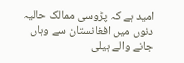امید ہے کہ پڑوسی ممالک حالیہ دنوں میں افغانستان سے وہاں جانے والے ہیلی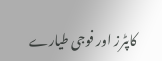کاپٹرز اور فوجی طیارے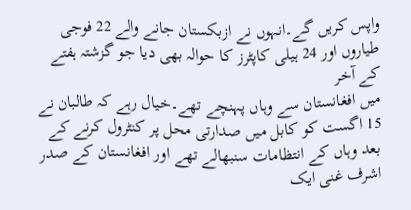واپس کریں گے۔انہوں نے ازبکستان جانے والے 22 فوجی طیاروں اور 24 ہیلی کاپٹرز کا حوالہ بھی دیا جو گزشتہ ہفتے کے آخر
میں افغانستان سے وہاں پہنچے تھے۔خیال رہے کہ طالبان نے 15 اگست کو کابل میں صدارتی محل پر کنٹرول کرنے کے بعد وہاں کے انتظامات سنبھالے تھے اور افغانستان کے صدر اشرف غنی ایک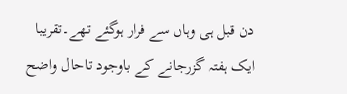دن قبل ہی وہاں سے فرار ہوگئے تھے۔تقریبا ایک ہفتہ گزرجانے کے باوجود تاحال واضح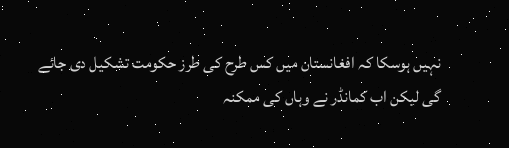نہیں ہوسکا کہ افغانستان میں کس طرح کی طرز حکومت تشکیل دی جائے گی لیکن اب کمانڈر نے وہاں کی ممکنہ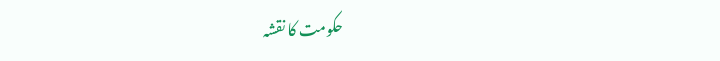حکومت کا نقشہ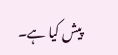پیش کیا ہے۔